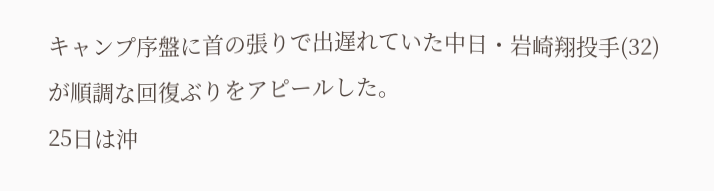キャンプ序盤に首の張りで出遅れていた中日・岩崎翔投手(32)が順調な回復ぶりをアピールした。
25日は沖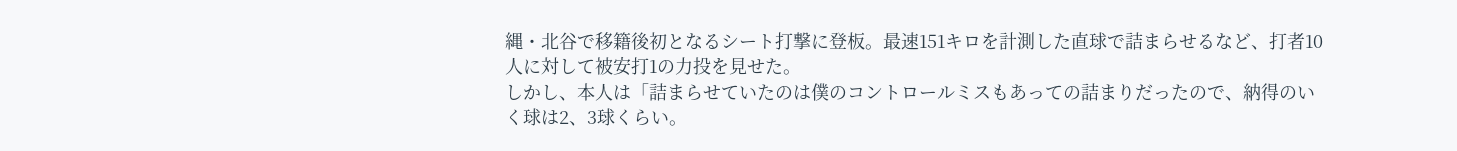縄・北谷で移籍後初となるシート打撃に登板。最速151キロを計測した直球で詰まらせるなど、打者10人に対して被安打1の力投を見せた。
しかし、本人は「詰まらせていたのは僕のコントロールミスもあっての詰まりだったので、納得のいく球は2、3球くらい。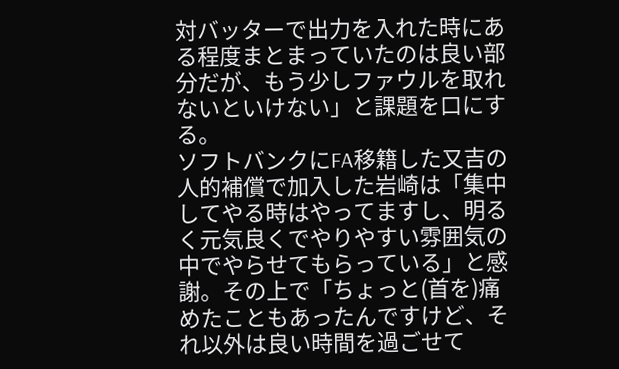対バッターで出力を入れた時にある程度まとまっていたのは良い部分だが、もう少しファウルを取れないといけない」と課題を口にする。
ソフトバンクにFA移籍した又吉の人的補償で加入した岩崎は「集中してやる時はやってますし、明るく元気良くでやりやすい雰囲気の中でやらせてもらっている」と感謝。その上で「ちょっと(首を)痛めたこともあったんですけど、それ以外は良い時間を過ごせて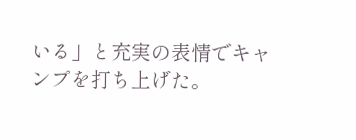いる」と充実の表情でキャンプを打ち上げた。